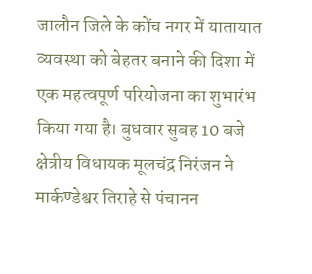जालौन जिले के कोंच नगर में यातायात व्यवस्था को बेहतर बनाने की दिशा में एक महत्वपूर्ण परियोजना का शुभारंभ किया गया है। बुधवार सुबह 10 बजे क्षेत्रीय विधायक मूलचंद्र निरंजन ने मार्कण्डेश्वर तिराहे से पंचानन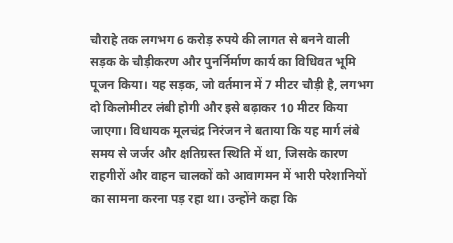चौराहे तक लगभग 6 करोड़ रुपये की लागत से बनने वाली सड़क के चौड़ीकरण और पुनर्निर्माण कार्य का विधिवत भूमि पूजन किया। यह सड़क, जो वर्तमान में 7 मीटर चौड़ी है, लगभग दो किलोमीटर लंबी होगी और इसे बढ़ाकर 10 मीटर किया जाएगा। विधायक मूलचंद्र निरंजन ने बताया कि यह मार्ग लंबे समय से जर्जर और क्षतिग्रस्त स्थिति में था, जिसके कारण राहगीरों और वाहन चालकों को आवागमन में भारी परेशानियों का सामना करना पड़ रहा था। उन्होंने कहा कि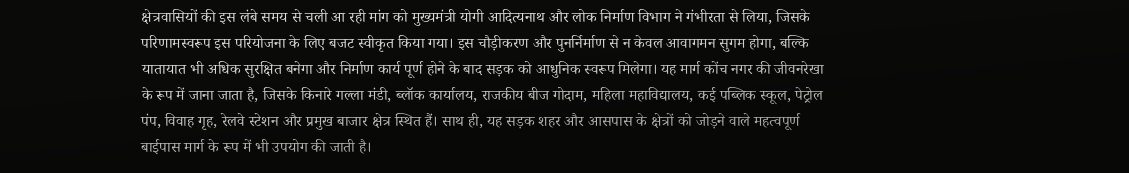क्षेत्रवासियों की इस लंबे समय से चली आ रही मांग को मुख्यमंत्री योगी आदित्यनाथ और लोक निर्माण विभाग ने गंभीरता से लिया, जिसके परिणामस्वरूप इस परियोजना के लिए बजट स्वीकृत किया गया। इस चौड़ीकरण और पुनर्निर्माण से न केवल आवागमन सुगम होगा, बल्कि यातायात भी अधिक सुरक्षित बनेगा और निर्माण कार्य पूर्ण होने के बाद सड़क को आधुनिक स्वरूप मिलेगा। यह मार्ग कोंच नगर की जीवनरेखा के रूप में जाना जाता है, जिसके किनारे गल्ला मंडी, ब्लॉक कार्यालय, राजकीय बीज गोदाम, महिला महाविद्यालय, कई पब्लिक स्कूल, पेट्रोल पंप, विवाह गृह, रेलवे स्टेशन और प्रमुख बाजार क्षेत्र स्थित हैं। साथ ही, यह सड़क शहर और आसपास के क्षेत्रों को जोड़ने वाले महत्वपूर्ण बाईपास मार्ग के रूप में भी उपयोग की जाती है।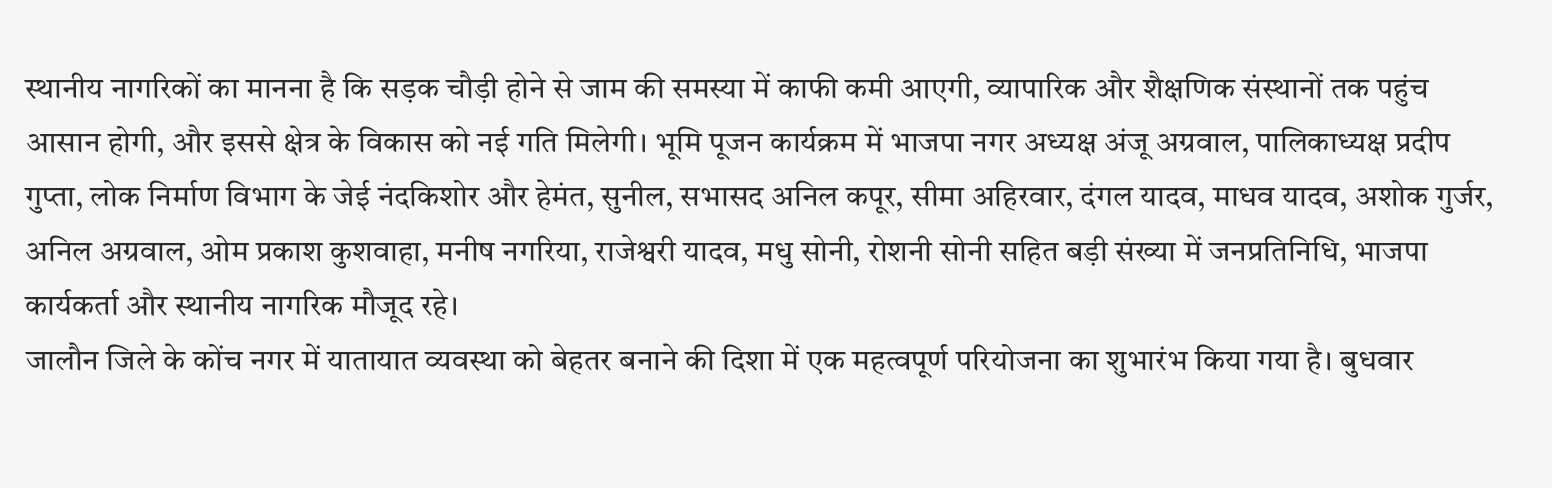स्थानीय नागरिकों का मानना है कि सड़क चौड़ी होने से जाम की समस्या में काफी कमी आएगी, व्यापारिक और शैक्षणिक संस्थानों तक पहुंच आसान होगी, और इससे क्षेत्र के विकास को नई गति मिलेगी। भूमि पूजन कार्यक्रम में भाजपा नगर अध्यक्ष अंजू अग्रवाल, पालिकाध्यक्ष प्रदीप गुप्ता, लोक निर्माण विभाग के जेई नंदकिशोर और हेमंत, सुनील, सभासद अनिल कपूर, सीमा अहिरवार, दंगल यादव, माधव यादव, अशोक गुर्जर, अनिल अग्रवाल, ओम प्रकाश कुशवाहा, मनीष नगरिया, राजेश्वरी यादव, मधु सोनी, रोशनी सोनी सहित बड़ी संख्या में जनप्रतिनिधि, भाजपा कार्यकर्ता और स्थानीय नागरिक मौजूद रहे।
जालौन जिले के कोंच नगर में यातायात व्यवस्था को बेहतर बनाने की दिशा में एक महत्वपूर्ण परियोजना का शुभारंभ किया गया है। बुधवार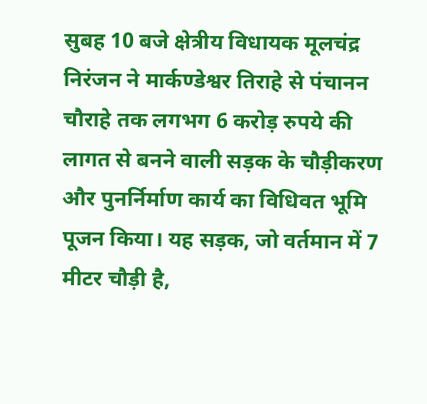सुबह 10 बजे क्षेत्रीय विधायक मूलचंद्र निरंजन ने मार्कण्डेश्वर तिराहे से पंचानन चौराहे तक लगभग 6 करोड़ रुपये की लागत से बनने वाली सड़क के चौड़ीकरण और पुनर्निर्माण कार्य का विधिवत भूमि पूजन किया। यह सड़क, जो वर्तमान में 7 मीटर चौड़ी है,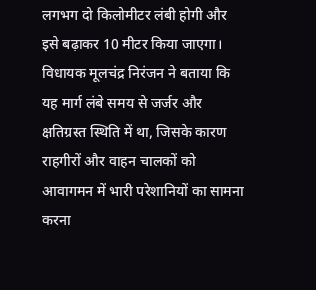लगभग दो किलोमीटर लंबी होगी और इसे बढ़ाकर 10 मीटर किया जाएगा। विधायक मूलचंद्र निरंजन ने बताया कि यह मार्ग लंबे समय से जर्जर और क्षतिग्रस्त स्थिति में था, जिसके कारण राहगीरों और वाहन चालकों को आवागमन में भारी परेशानियों का सामना करना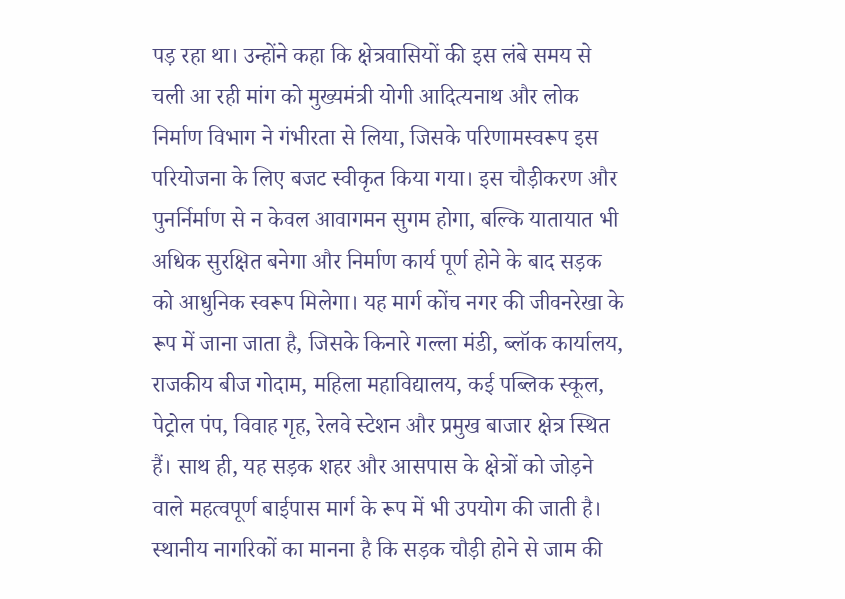पड़ रहा था। उन्होंने कहा कि क्षेत्रवासियों की इस लंबे समय से चली आ रही मांग को मुख्यमंत्री योगी आदित्यनाथ और लोक निर्माण विभाग ने गंभीरता से लिया, जिसके परिणामस्वरूप इस परियोजना के लिए बजट स्वीकृत किया गया। इस चौड़ीकरण और पुनर्निर्माण से न केवल आवागमन सुगम होगा, बल्कि यातायात भी अधिक सुरक्षित बनेगा और निर्माण कार्य पूर्ण होने के बाद सड़क को आधुनिक स्वरूप मिलेगा। यह मार्ग कोंच नगर की जीवनरेखा के रूप में जाना जाता है, जिसके किनारे गल्ला मंडी, ब्लॉक कार्यालय, राजकीय बीज गोदाम, महिला महाविद्यालय, कई पब्लिक स्कूल, पेट्रोल पंप, विवाह गृह, रेलवे स्टेशन और प्रमुख बाजार क्षेत्र स्थित हैं। साथ ही, यह सड़क शहर और आसपास के क्षेत्रों को जोड़ने वाले महत्वपूर्ण बाईपास मार्ग के रूप में भी उपयोग की जाती है। स्थानीय नागरिकों का मानना है कि सड़क चौड़ी होने से जाम की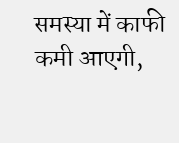समस्या में काफी कमी आएगी,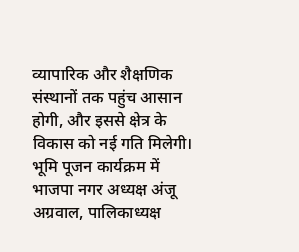व्यापारिक और शैक्षणिक संस्थानों तक पहुंच आसान होगी, और इससे क्षेत्र के विकास को नई गति मिलेगी। भूमि पूजन कार्यक्रम में भाजपा नगर अध्यक्ष अंजू अग्रवाल, पालिकाध्यक्ष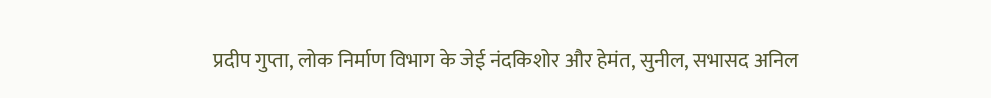प्रदीप गुप्ता, लोक निर्माण विभाग के जेई नंदकिशोर और हेमंत, सुनील, सभासद अनिल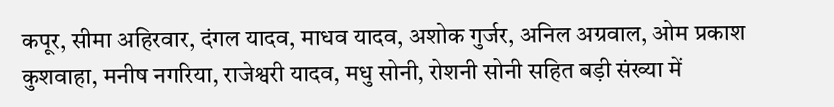कपूर, सीमा अहिरवार, दंगल यादव, माधव यादव, अशोक गुर्जर, अनिल अग्रवाल, ओम प्रकाश कुशवाहा, मनीष नगरिया, राजेश्वरी यादव, मधु सोनी, रोशनी सोनी सहित बड़ी संख्या में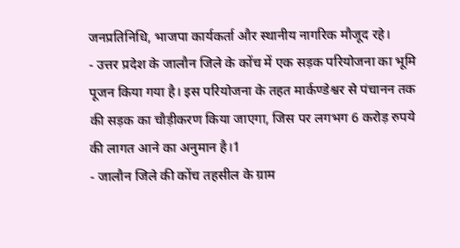जनप्रतिनिधि, भाजपा कार्यकर्ता और स्थानीय नागरिक मौजूद रहे।
- उत्तर प्रदेश के जालौन जिले के कोंच में एक सड़क परियोजना का भूमि पूजन किया गया है। इस परियोजना के तहत मार्कण्डेश्वर से पंचानन तक की सड़क का चौड़ीकरण किया जाएगा, जिस पर लगभग 6 करोड़ रुपये की लागत आने का अनुमान है।1
- जालौन जिले की कोंच तहसील के ग्राम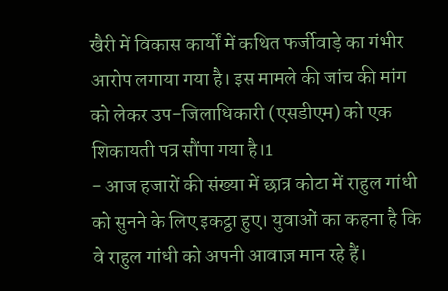खैरी में विकास कार्यों में कथित फर्जीवाड़े का गंभीर आरोप लगाया गया है। इस मामले की जांच की मांग को लेकर उप-जिलाधिकारी (एसडीएम) को एक शिकायती पत्र सौंपा गया है।1
- आज हजारों की संख्या में छात्र कोटा में राहुल गांधी को सुनने के लिए इकट्ठा हुए। युवाओं का कहना है कि वे राहुल गांधी को अपनी आवाज़ मान रहे हैं।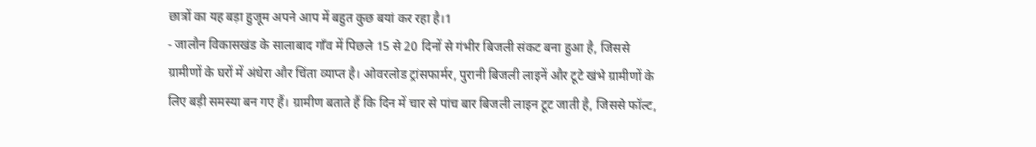छात्रों का यह बड़ा हुजूम अपने आप में बहुत कुछ बयां कर रहा है।1
- जालौन विकासखंड के सालाबाद गाँव में पिछले 15 से 20 दिनों से गंभीर बिजली संकट बना हुआ है, जिससे ग्रामीणों के घरों में अंधेरा और चिंता व्याप्त है। ओवरलोड ट्रांसफार्मर, पुरानी बिजली लाइनें और टूटे खंभे ग्रामीणों के लिए बड़ी समस्या बन गए हैं। ग्रामीण बताते हैं कि दिन में चार से पांच बार बिजली लाइन टूट जाती है, जिससे फॉल्ट,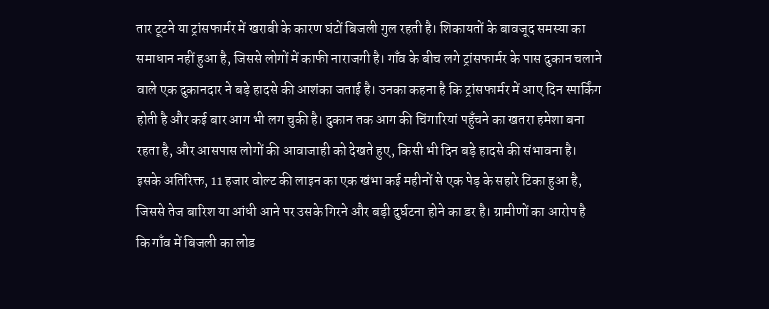तार टूटने या ट्रांसफार्मर में खराबी के कारण घंटों बिजली गुल रहती है। शिकायतों के बावजूद समस्या का समाधान नहीं हुआ है, जिससे लोगों में काफी नाराजगी है। गाँव के बीच लगे ट्रांसफार्मर के पास दुकान चलाने वाले एक दुकानदार ने बड़े हादसे की आशंका जताई है। उनका कहना है कि ट्रांसफार्मर में आए दिन स्पार्किंग होती है और कई बार आग भी लग चुकी है। दुकान तक आग की चिंगारियां पहुँचने का खतरा हमेशा बना रहता है, और आसपास लोगों की आवाजाही को देखते हुए, किसी भी दिन बड़े हादसे की संभावना है। इसके अतिरिक्त, 11 हजार वोल्ट की लाइन का एक खंभा कई महीनों से एक पेड़ के सहारे टिका हुआ है, जिससे तेज बारिश या आंधी आने पर उसके गिरने और बड़ी दुर्घटना होने का डर है। ग्रामीणों का आरोप है कि गाँव में बिजली का लोड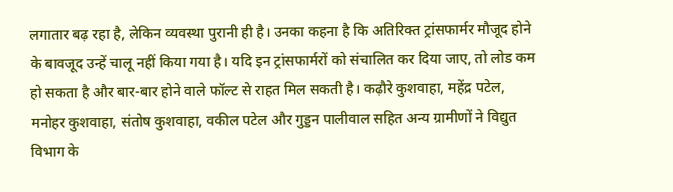लगातार बढ़ रहा है, लेकिन व्यवस्था पुरानी ही है। उनका कहना है कि अतिरिक्त ट्रांसफार्मर मौजूद होने के बावजूद उन्हें चालू नहीं किया गया है। यदि इन ट्रांसफार्मरों को संचालित कर दिया जाए, तो लोड कम हो सकता है और बार-बार होने वाले फॉल्ट से राहत मिल सकती है। कढ़ौरे कुशवाहा, महेंद्र पटेल, मनोहर कुशवाहा, संतोष कुशवाहा, वकील पटेल और गुड्डन पालीवाल सहित अन्य ग्रामीणों ने विद्युत विभाग के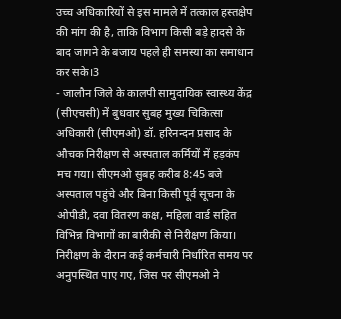उच्च अधिकारियों से इस मामले में तत्काल हस्तक्षेप की मांग की है, ताकि विभाग किसी बड़े हादसे के बाद जागने के बजाय पहले ही समस्या का समाधान कर सके।3
- जालौन जिले के कालपी सामुदायिक स्वास्थ्य केंद्र (सीएचसी) में बुधवार सुबह मुख्य चिकित्सा अधिकारी (सीएमओ) डॉ. हरिनन्दन प्रसाद के औचक निरीक्षण से अस्पताल कर्मियों में हड़कंप मच गया। सीएमओ सुबह करीब 8:45 बजे अस्पताल पहुंचे और बिना किसी पूर्व सूचना के ओपीडी, दवा वितरण कक्ष, महिला वार्ड सहित विभिन्न विभागों का बारीकी से निरीक्षण किया। निरीक्षण के दौरान कई कर्मचारी निर्धारित समय पर अनुपस्थित पाए गए, जिस पर सीएमओ ने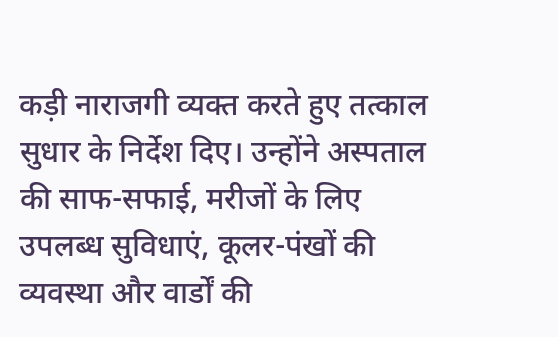कड़ी नाराजगी व्यक्त करते हुए तत्काल सुधार के निर्देश दिए। उन्होंने अस्पताल की साफ-सफाई, मरीजों के लिए उपलब्ध सुविधाएं, कूलर-पंखों की व्यवस्था और वार्डों की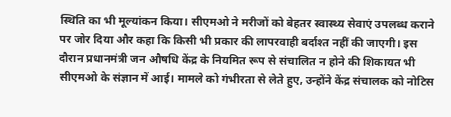स्थिति का भी मूल्यांकन किया। सीएमओ ने मरीजों को बेहतर स्वास्थ्य सेवाएं उपलब्ध कराने पर जोर दिया और कहा कि किसी भी प्रकार की लापरवाही बर्दाश्त नहीं की जाएगी। इस दौरान प्रधानमंत्री जन औषधि केंद्र के नियमित रूप से संचालित न होने की शिकायत भी सीएमओ के संज्ञान में आई। मामले को गंभीरता से लेते हुए, उन्होंने केंद्र संचालक को नोटिस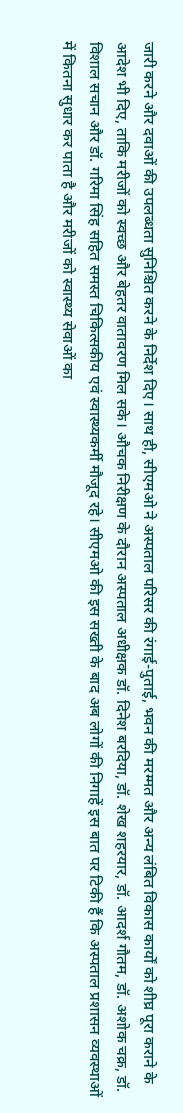जारी करने और दवाओं की उपलब्धता सुनिश्चित करने के निर्देश दिए। साथ ही, सीएमओ ने अस्पताल परिसर की रंगाई-पुताई, भवन की मरम्मत और अन्य लंबित विकास कार्यों को शीघ्र पूरा कराने के आदेश भी दिए, ताकि मरीजों को स्वच्छ और बेहतर वातावरण मिल सके। औचक निरीक्षण के दौरान अस्पताल अधीक्षक डॉ. दिनेश बरदिया, डॉ. शेख शहरयार, डॉ. आदर्श गौतम, डॉ. अशोक चक्र, डॉ. विशाल सचान और डॉ. गरिमा सिंह सहित समस्त चिकित्सकीय एवं स्वास्थ्यकर्मी मौजूद रहे। सीएमओ की इस सख्ती के बाद अब लोगों की निगाहें इस बात पर टिकी हैं कि अस्पताल प्रशासन व्यवस्थाओं में कितना सुधार कर पाता है और मरीजों को स्वास्थ्य सेवाओं का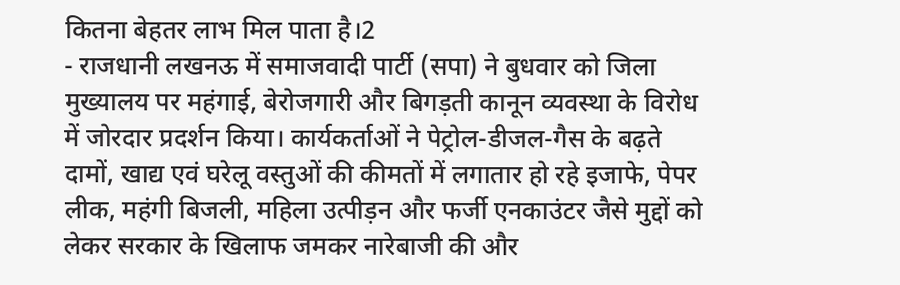कितना बेहतर लाभ मिल पाता है।2
- राजधानी लखनऊ में समाजवादी पार्टी (सपा) ने बुधवार को जिला मुख्यालय पर महंगाई, बेरोजगारी और बिगड़ती कानून व्यवस्था के विरोध में जोरदार प्रदर्शन किया। कार्यकर्ताओं ने पेट्रोल-डीजल-गैस के बढ़ते दामों, खाद्य एवं घरेलू वस्तुओं की कीमतों में लगातार हो रहे इजाफे, पेपर लीक, महंगी बिजली, महिला उत्पीड़न और फर्जी एनकाउंटर जैसे मुद्दों को लेकर सरकार के खिलाफ जमकर नारेबाजी की और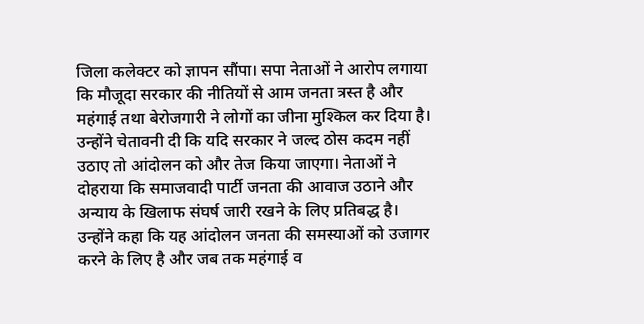जिला कलेक्टर को ज्ञापन सौंपा। सपा नेताओं ने आरोप लगाया कि मौजूदा सरकार की नीतियों से आम जनता त्रस्त है और महंगाई तथा बेरोजगारी ने लोगों का जीना मुश्किल कर दिया है। उन्होंने चेतावनी दी कि यदि सरकार ने जल्द ठोस कदम नहीं उठाए तो आंदोलन को और तेज किया जाएगा। नेताओं ने दोहराया कि समाजवादी पार्टी जनता की आवाज उठाने और अन्याय के खिलाफ संघर्ष जारी रखने के लिए प्रतिबद्ध है। उन्होंने कहा कि यह आंदोलन जनता की समस्याओं को उजागर करने के लिए है और जब तक महंगाई व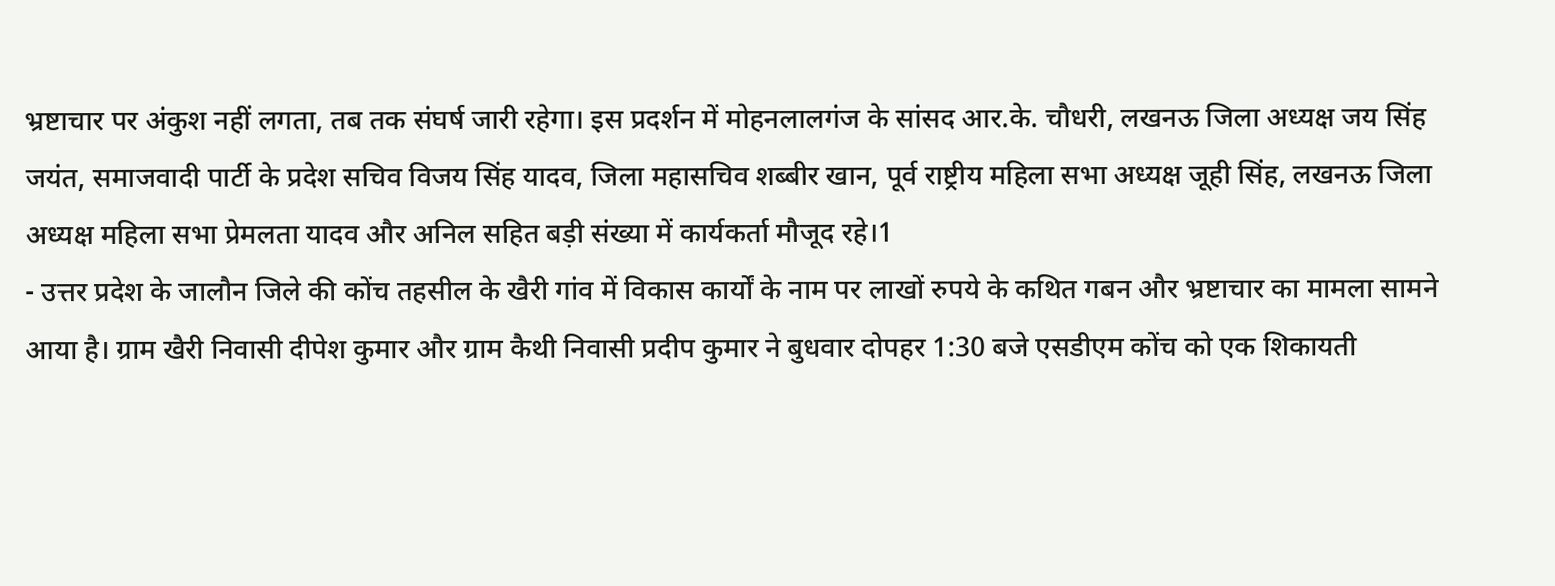भ्रष्टाचार पर अंकुश नहीं लगता, तब तक संघर्ष जारी रहेगा। इस प्रदर्शन में मोहनलालगंज के सांसद आर.के. चौधरी, लखनऊ जिला अध्यक्ष जय सिंह जयंत, समाजवादी पार्टी के प्रदेश सचिव विजय सिंह यादव, जिला महासचिव शब्बीर खान, पूर्व राष्ट्रीय महिला सभा अध्यक्ष जूही सिंह, लखनऊ जिला अध्यक्ष महिला सभा प्रेमलता यादव और अनिल सहित बड़ी संख्या में कार्यकर्ता मौजूद रहे।1
- उत्तर प्रदेश के जालौन जिले की कोंच तहसील के खैरी गांव में विकास कार्यों के नाम पर लाखों रुपये के कथित गबन और भ्रष्टाचार का मामला सामने आया है। ग्राम खैरी निवासी दीपेश कुमार और ग्राम कैथी निवासी प्रदीप कुमार ने बुधवार दोपहर 1:30 बजे एसडीएम कोंच को एक शिकायती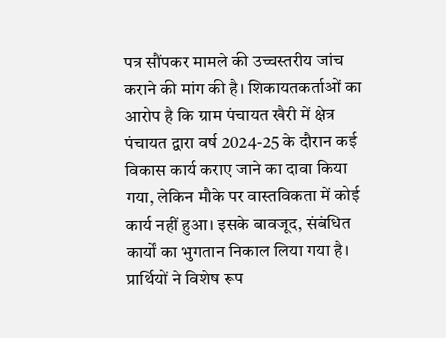पत्र सौंपकर मामले की उच्चस्तरीय जांच कराने की मांग की है। शिकायतकर्ताओं का आरोप है कि ग्राम पंचायत खैरी में क्षेत्र पंचायत द्वारा वर्ष 2024-25 के दौरान कई विकास कार्य कराए जाने का दावा किया गया, लेकिन मौके पर वास्तविकता में कोई कार्य नहीं हुआ। इसके बावजूद, संबंधित कार्यों का भुगतान निकाल लिया गया है। प्रार्थियों ने विशेष रूप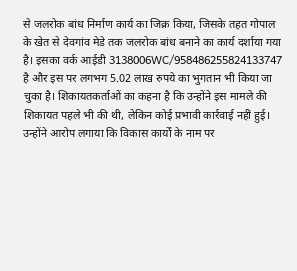से जलरोक बांध निर्माण कार्य का जिक्र किया, जिसके तहत गोपाल के खेत से देवगांव मेडे तक जलरोक बांध बनाने का कार्य दर्शाया गया है। इसका वर्क आईडी 3138006WC/958486255824133747 है और इस पर लगभग 5.02 लाख रुपये का भुगतान भी किया जा चुका है। शिकायतकर्ताओं का कहना है कि उन्होंने इस मामले की शिकायत पहले भी की थी, लेकिन कोई प्रभावी कार्रवाई नहीं हुई। उन्होंने आरोप लगाया कि विकास कार्यों के नाम पर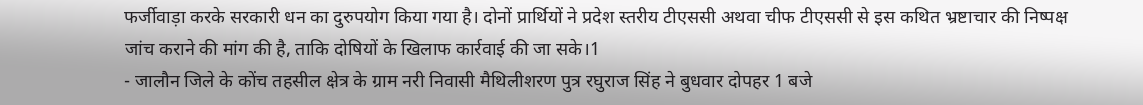फर्जीवाड़ा करके सरकारी धन का दुरुपयोग किया गया है। दोनों प्रार्थियों ने प्रदेश स्तरीय टीएससी अथवा चीफ टीएससी से इस कथित भ्रष्टाचार की निष्पक्ष जांच कराने की मांग की है, ताकि दोषियों के खिलाफ कार्रवाई की जा सके।1
- जालौन जिले के कोंच तहसील क्षेत्र के ग्राम नरी निवासी मैथिलीशरण पुत्र रघुराज सिंह ने बुधवार दोपहर 1 बजे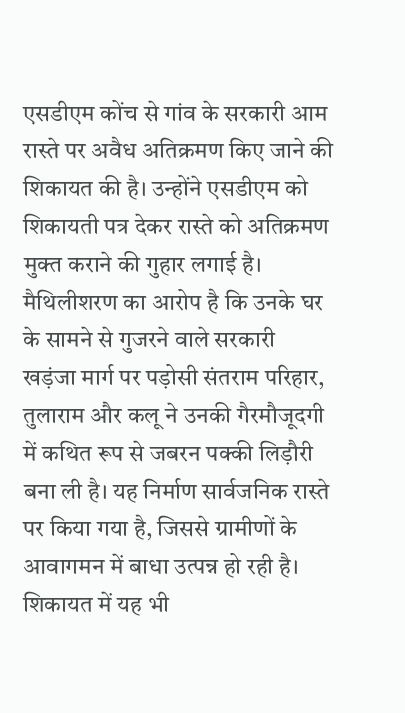एसडीएम कोंच से गांव के सरकारी आम रास्ते पर अवैध अतिक्रमण किए जाने की शिकायत की है। उन्होंने एसडीएम को शिकायती पत्र देकर रास्ते को अतिक्रमण मुक्त कराने की गुहार लगाई है। मैथिलीशरण का आरोप है कि उनके घर के सामने से गुजरने वाले सरकारी खड़ंजा मार्ग पर पड़ोसी संतराम परिहार, तुलाराम और कलू ने उनकी गैरमौजूदगी में कथित रूप से जबरन पक्की लिड़ौरी बना ली है। यह निर्माण सार्वजनिक रास्ते पर किया गया है, जिससे ग्रामीणों के आवागमन में बाधा उत्पन्न हो रही है। शिकायत में यह भी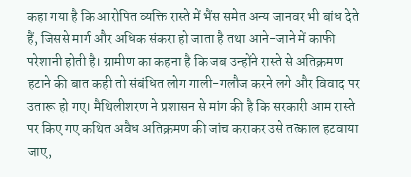कहा गया है कि आरोपित व्यक्ति रास्ते में भैंस समेत अन्य जानवर भी बांध देते हैं, जिससे मार्ग और अधिक संकरा हो जाता है तथा आने-जाने में काफी परेशानी होती है। ग्रामीण का कहना है कि जब उन्होंने रास्ते से अतिक्रमण हटाने की बात कही तो संबंधित लोग गाली-गलौज करने लगे और विवाद पर उतारू हो गए। मैथिलीशरण ने प्रशासन से मांग की है कि सरकारी आम रास्ते पर किए गए कथित अवैध अतिक्रमण की जांच कराकर उसे तत्काल हटवाया जाए,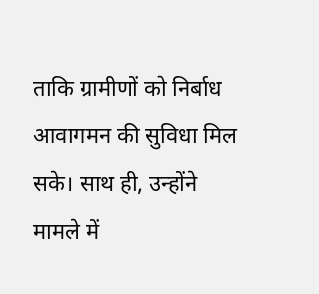ताकि ग्रामीणों को निर्बाध आवागमन की सुविधा मिल सके। साथ ही, उन्होंने मामले में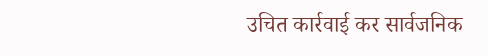उचित कार्रवाई कर सार्वजनिक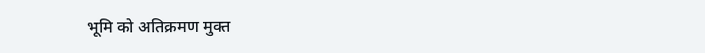भूमि को अतिक्रमण मुक्त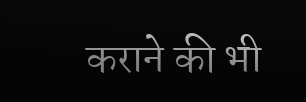कराने की भी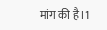मांग की है।1